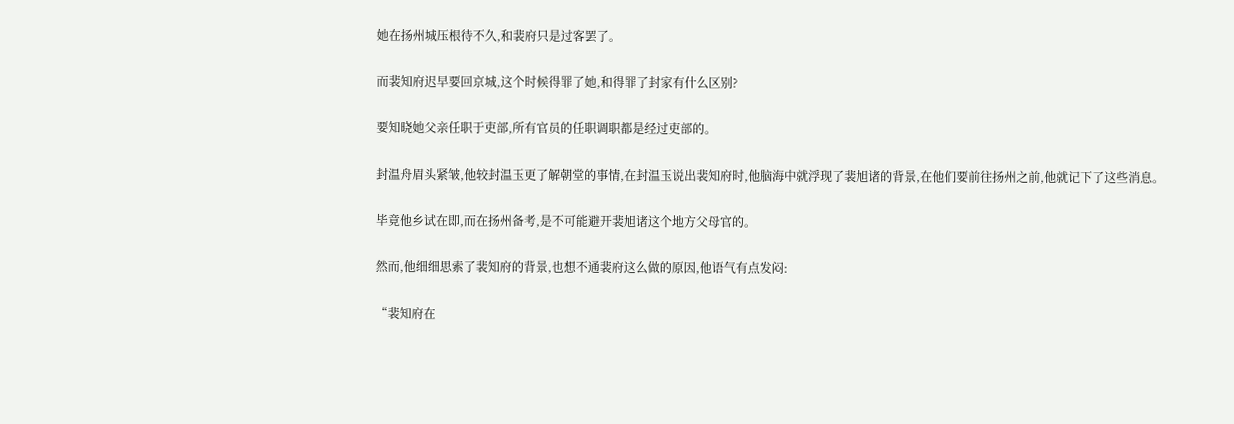她在扬州城压根待不久,和裴府只是过客罢了。

而裴知府迟早要回京城,这个时候得罪了她,和得罪了封家有什么区别?

要知晓她父亲任职于吏部,所有官员的任职调职都是经过吏部的。

封温舟眉头紧皱,他较封温玉更了解朝堂的事情,在封温玉说出裴知府时,他脑海中就浮现了裴旭诸的背景,在他们要前往扬州之前,他就记下了这些消息。

毕竟他乡试在即,而在扬州备考,是不可能避开裴旭诸这个地方父母官的。

然而,他细细思索了裴知府的背景,也想不通裴府这么做的原因,他语气有点发闷:

“裴知府在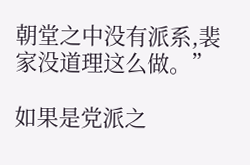朝堂之中没有派系,裴家没道理这么做。”

如果是党派之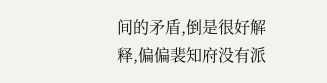间的矛盾,倒是很好解释,偏偏裴知府没有派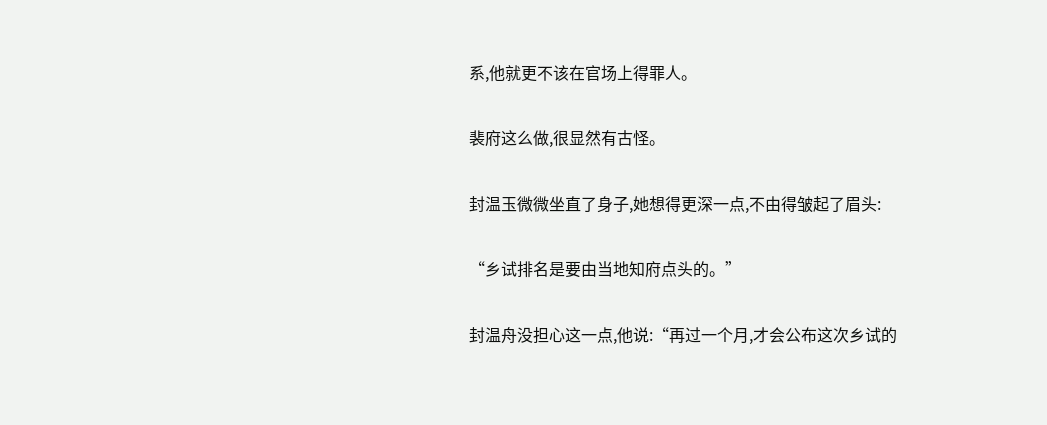系,他就更不该在官场上得罪人。

裴府这么做,很显然有古怪。

封温玉微微坐直了身子,她想得更深一点,不由得皱起了眉头:

“乡试排名是要由当地知府点头的。”

封温舟没担心这一点,他说:“再过一个月,才会公布这次乡试的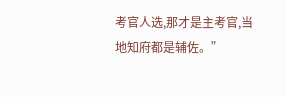考官人选,那才是主考官,当地知府都是辅佐。”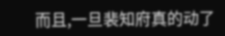而且,一旦裴知府真的动了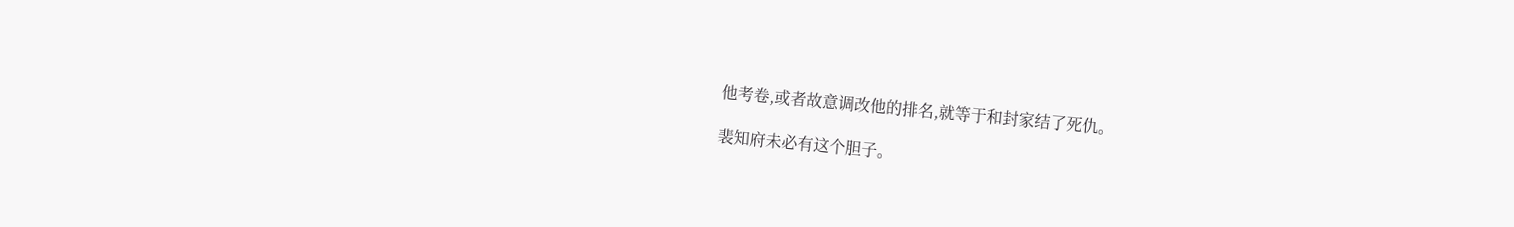他考卷,或者故意调改他的排名,就等于和封家结了死仇。

裴知府未必有这个胆子。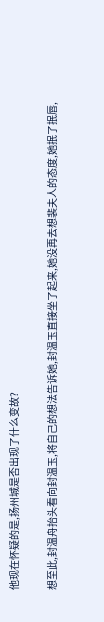他现在怀疑的是,扬州城是否出现了什么变故?

想至此,封温舟抬头看向封温玉,将自己的想法告诉她,封温玉直接坐了起来,她没再去想裴夫人的态度,她抿了抿唇,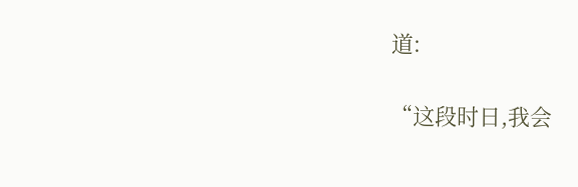道:

“这段时日,我会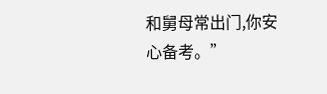和舅母常出门,你安心备考。”